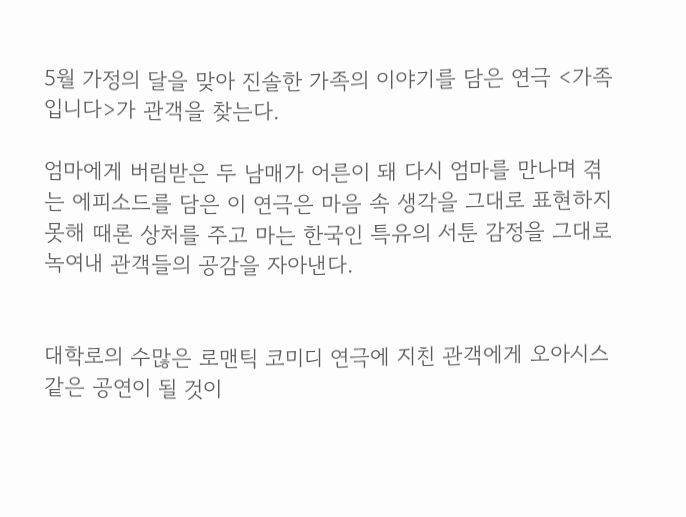5월 가정의 달을 맞아 진솔한 가족의 이야기를 담은 연극 <가족입니다>가 관객을 찾는다.

엄마에게 버림받은 두 남매가 어른이 돼 다시 엄마를 만나며 겪는 에피소드를 담은 이 연극은 마음 속 생각을 그대로 표현하지 못해 때론 상처를 주고 마는 한국인 특유의 서툰 감정을 그대로 녹여내 관객들의 공감을 자아낸다.


대학로의 수많은 로맨틱 코미디 연극에 지친 관객에게 오아시스 같은 공연이 될 것이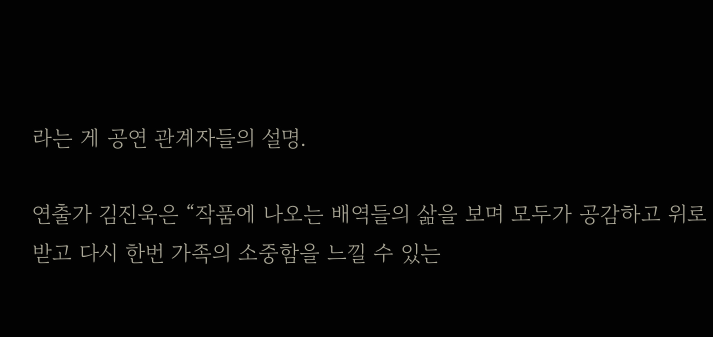라는 게 공연 관계자들의 설명.

연출가 김진욱은 “작품에 나오는 배역들의 삶을 보며 모두가 공감하고 위로받고 다시 한번 가족의 소중함을 느낄 수 있는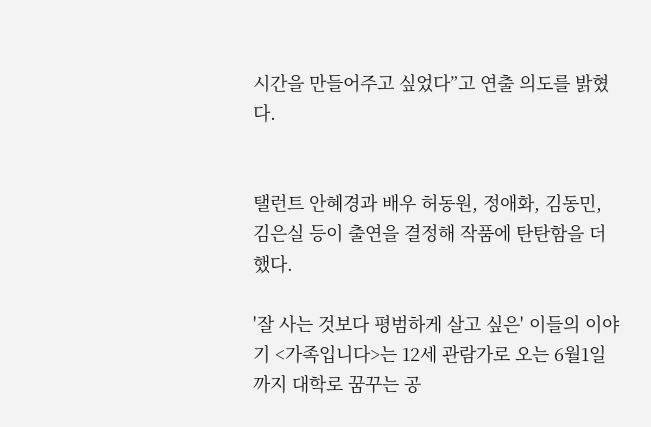시간을 만들어주고 싶었다”고 연출 의도를 밝혔다.


탤런트 안혜경과 배우 허동원, 정애화, 김동민, 김은실 등이 출연을 결정해 작품에 탄탄함을 더했다.

'잘 사는 것보다 평범하게 살고 싶은' 이들의 이야기 <가족입니다>는 12세 관람가로 오는 6월1일까지 대학로 꿈꾸는 공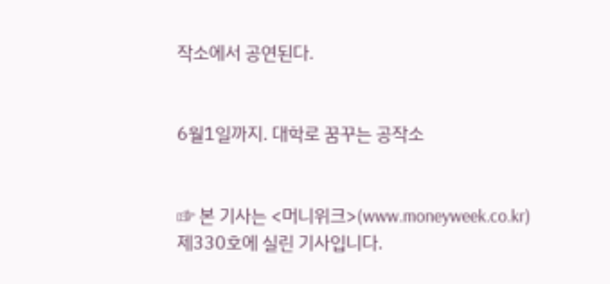작소에서 공연된다.


6월1일까지. 대학로 꿈꾸는 공작소


☞ 본 기사는 <머니위크>(www.moneyweek.co.kr)
제330호에 실린 기사입니다.